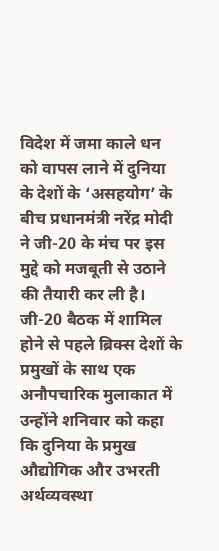विदेश में जमा काले धन को वापस लाने में दुनिया के देशों के ‘असहयोग’ के बीच प्रधानमंत्री नरेंद्र मोदी ने जी-20 के मंच पर इस मुद्दे को मजबूती से उठाने की तैयारी कर ली है। जी-20 बैठक में शामिल होने से पहले ब्रिक्स देशों के प्रमुखों के साथ एक अनौपचारिक मुलाकात में उन्होंने शनिवार को कहा कि दुनिया के प्रमुख औद्योगिक और उभरती अर्थव्यवस्था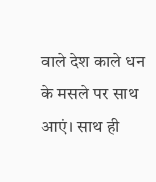वाले देश काले धन के मसले पर साथ आएं। साथ ही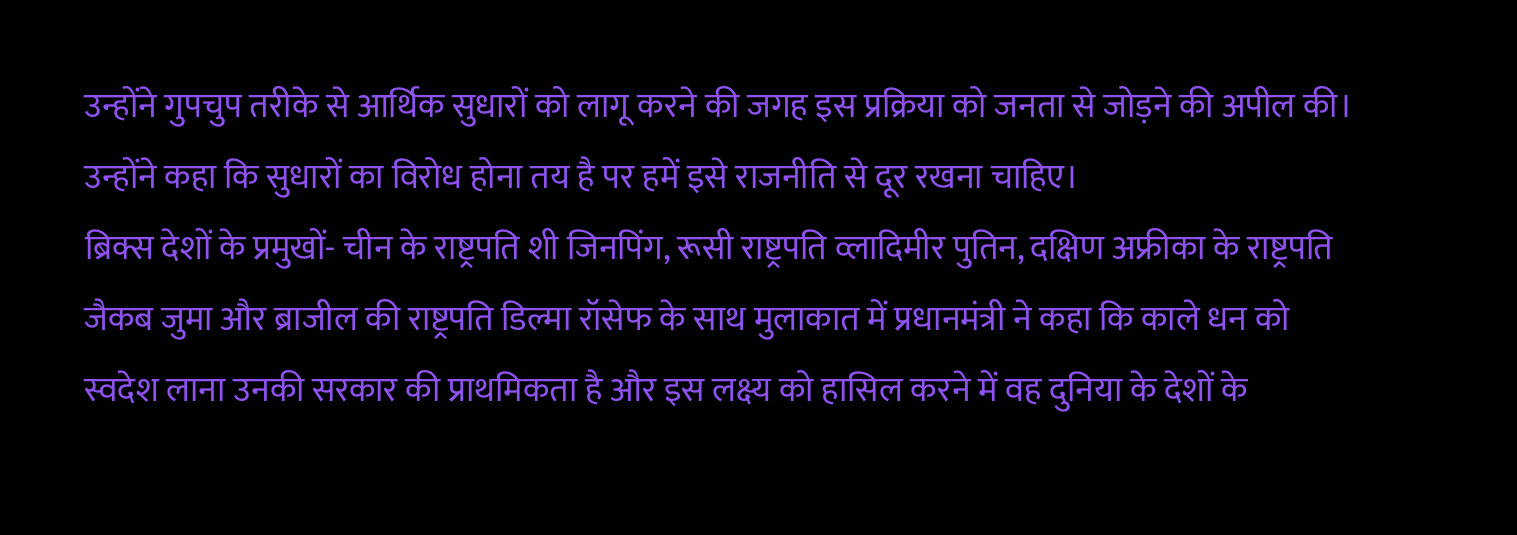उन्होंने गुपचुप तरीके से आर्थिक सुधारों को लागू करने की जगह इस प्रक्रिया को जनता से जोड़ने की अपील की। उन्होंने कहा कि सुधारों का विरोध होना तय है पर हमें इसे राजनीति से दूर रखना चाहिए।
ब्रिक्स देशों के प्रमुखों- चीन के राष्ट्रपति शी जिनपिंग, रूसी राष्ट्रपति व्लादिमीर पुतिन, दक्षिण अफ्रीका के राष्ट्रपति जैकब जुमा और ब्राजील की राष्ट्रपति डिल्मा रॉसेफ के साथ मुलाकात में प्रधानमंत्री ने कहा कि काले धन को स्वदेश लाना उनकी सरकार की प्राथमिकता है और इस लक्ष्य को हासिल करने में वह दुनिया के देशों के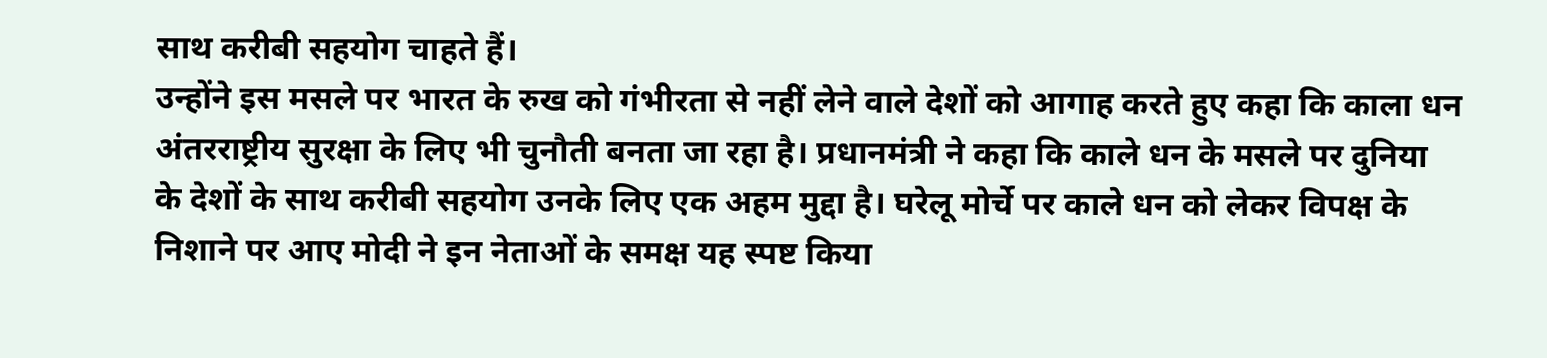साथ करीबी सहयोग चाहते हैं।
उन्होंने इस मसले पर भारत के रुख को गंभीरता से नहीं लेने वाले देशों को आगाह करते हुए कहा कि काला धन अंतरराष्ट्रीय सुरक्षा के लिए भी चुनौती बनता जा रहा है। प्रधानमंत्री ने कहा कि काले धन के मसले पर दुनिया के देशों के साथ करीबी सहयोग उनके लिए एक अहम मुद्दा है। घरेलू मोर्चे पर काले धन को लेकर विपक्ष के निशाने पर आए मोदी ने इन नेताओं के समक्ष यह स्पष्ट किया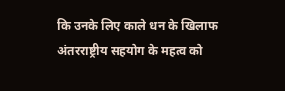कि उनके लिए काले धन के खिलाफ अंतरराष्ट्रीय सहयोग के महत्व को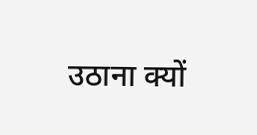उठाना क्यों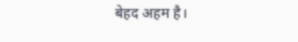बेहद अहम है।